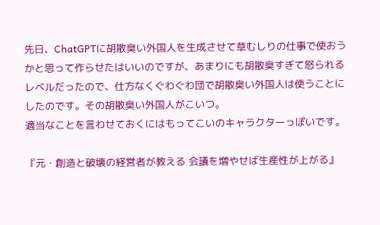先日、ChatGPTに胡散臭い外国人を生成させて草むしりの仕事で使おうかと思って作らせたはいいのですが、あまりにも胡散臭すぎて怒られるレベルだったので、仕方なくぐわぐわ団で胡散臭い外国人は使うことにしたのです。その胡散臭い外国人がこいつ。
適当なことを言わせておくにはもってこいのキャラクターっぽいです。

『元・創造と破壊の経営者が教える 会議を増やせば生産性が上がる』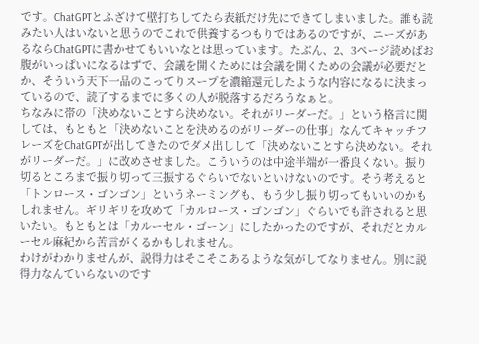です。ChatGPTとふざけて壁打ちしてたら表紙だけ先にできてしまいました。誰も読みたい人はいないと思うのでこれで供養するつもりではあるのですが、ニーズがあるならChatGPTに書かせてもいいなとは思っています。たぶん、2、3ページ読めばお腹がいっぱいになるはずで、会議を開くためには会議を開くための会議が必要だとか、そういう天下一品のこってりスープを濃縮還元したような内容になるに決まっているので、読了するまでに多くの人が脱落するだろうなぁと。
ちなみに帯の「決めないことすら決めない。それがリーダーだ。」という格言に関しては、もともと「決めないことを決めるのがリーダーの仕事」なんてキャッチフレーズをChatGPTが出してきたのでダメ出しして「決めないことすら決めない。それがリーダーだ。」に改めさせました。こういうのは中途半端が一番良くない。振り切るところまで振り切って三振するぐらいでないといけないのです。そう考えると「トンロース・ゴンゴン」というネーミングも、もう少し振り切ってもいいのかもしれません。ギリギリを攻めて「カルロース・ゴンゴン」ぐらいでも許されると思いたい。もともとは「カルーセル・ゴーン」にしたかったのですが、それだとカルーセル麻紀から苦言がくるかもしれません。
わけがわかりませんが、説得力はそこそこあるような気がしてなりません。別に説得力なんていらないのです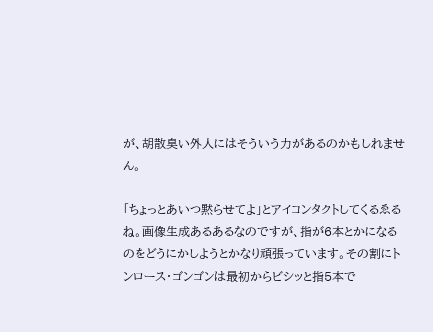が、胡散臭い外人にはそういう力があるのかもしれません。

「ちょっとあいつ黙らせてよ」とアイコンタクトしてくるゑるね。画像生成あるあるなのですが、指が6本とかになるのをどうにかしようとかなり頑張っています。その割にトンロース・ゴンゴンは最初からビシッと指5本で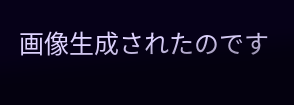画像生成されたのです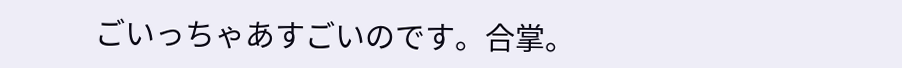ごいっちゃあすごいのです。合掌。